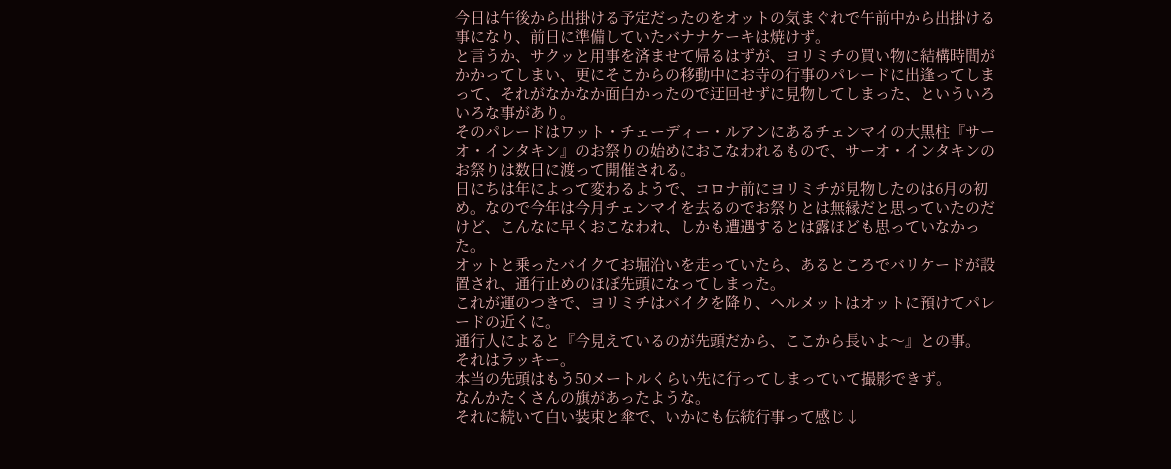今日は午後から出掛ける予定だったのをオットの気まぐれで午前中から出掛ける事になり、前日に準備していたバナナケーキは焼けず。
と言うか、サクッと用事を済ませて帰るはずが、ヨリミチの買い物に結構時間がかかってしまい、更にそこからの移動中にお寺の行事のパレードに出逢ってしまって、それがなかなか面白かったので迂回せずに見物してしまった、といういろいろな事があり。
そのパレードはワット・チェーディー・ルアンにあるチェンマイの大黒柱『サーオ・インタキン』のお祭りの始めにおこなわれるもので、サーオ・インタキンのお祭りは数日に渡って開催される。
日にちは年によって変わるようで、コロナ前にヨリミチが見物したのは6月の初め。なので今年は今月チェンマイを去るのでお祭りとは無縁だと思っていたのだけど、こんなに早くおこなわれ、しかも遭遇するとは露ほども思っていなかった。
オットと乗ったバイクてお堀沿いを走っていたら、あるところでバリケードが設置され、通行止めのほぼ先頭になってしまった。
これが運のつきで、ヨリミチはバイクを降り、ヘルメットはオットに預けてパレードの近くに。
通行人によると『今見えているのが先頭だから、ここから長いよ〜』との事。
それはラッキー。
本当の先頭はもう50メートルくらい先に行ってしまっていて撮影できず。
なんかたくさんの旗があったような。
それに続いて白い装束と傘で、いかにも伝統行事って感じ↓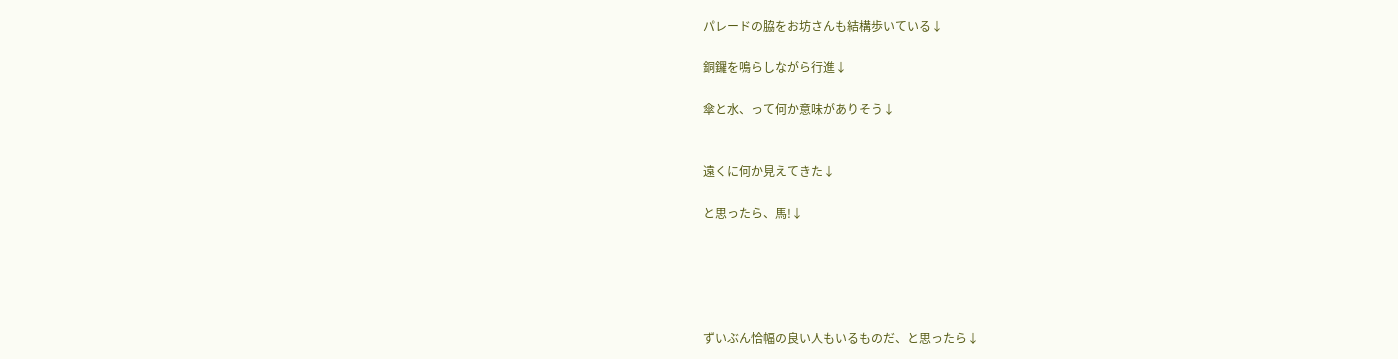パレードの脇をお坊さんも結構歩いている↓

銅鑼を鳴らしながら行進↓

傘と水、って何か意味がありそう↓


遠くに何か見えてきた↓

と思ったら、馬!↓





ずいぶん恰幅の良い人もいるものだ、と思ったら↓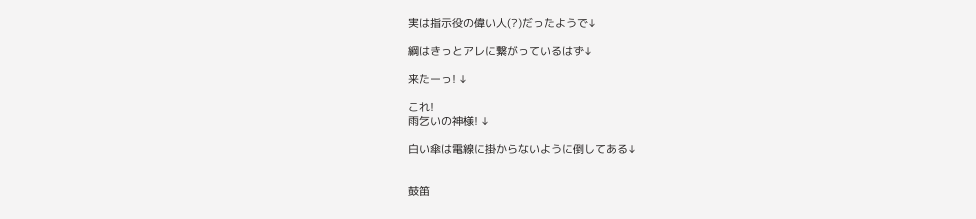実は指示役の偉い人(?)だったようで↓

綱はきっとアレに繋がっているはず↓

来たーっ! ↓

これ!
雨乞いの神様! ↓

白い傘は電線に掛からないように倒してある↓


鼓笛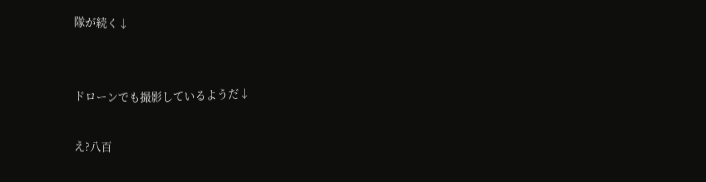隊が続く↓


ドローンでも撮影しているようだ↓

え?八百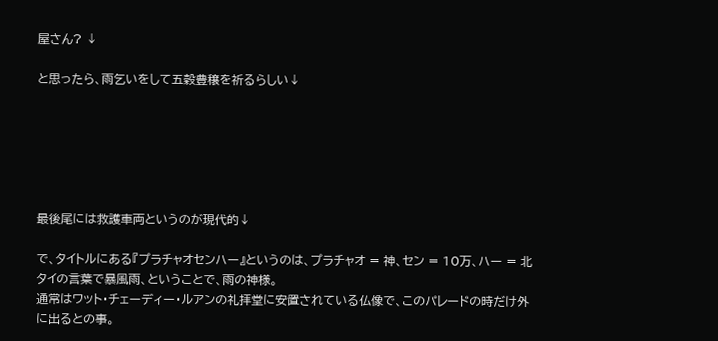屋さん? ↓

と思ったら、雨乞いをして五穀豊穣を祈るらしい↓






最後尾には救護車両というのが現代的↓

で、タイトルにある『プラチャオセンハー』というのは、プラチャオ = 神、セン = 10万、ハー = 北タイの言葉で暴風雨、ということで、雨の神様。
通常はワット・チェーディー・ルアンの礼拝堂に安置されている仏像で、このパレードの時だけ外に出るとの事。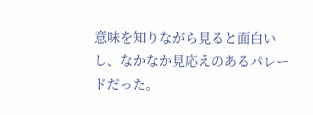意味を知りながら見ると面白いし、なかなか見応えのあるパレードだった。